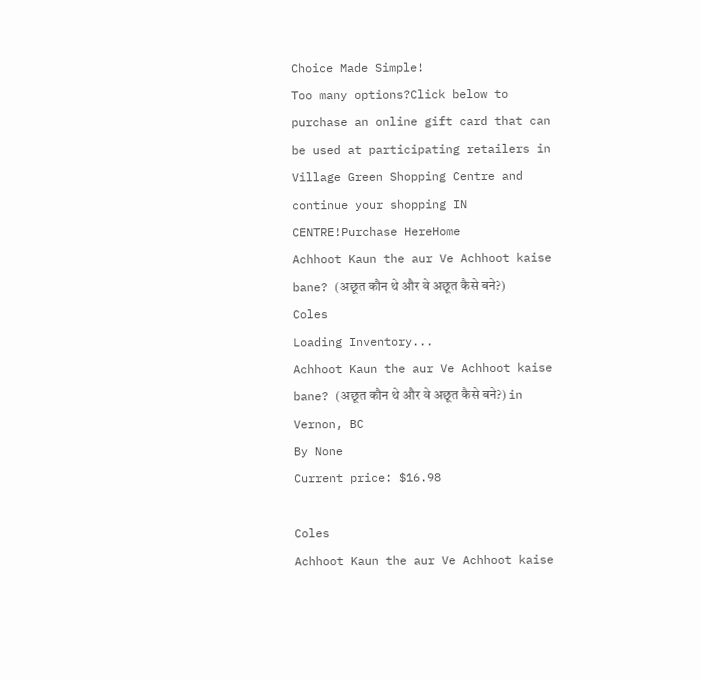Choice Made Simple!
Too many options?Click below to purchase an online gift card that can be used at participating retailers in Village Green Shopping Centre and continue your shopping IN CENTRE!Purchase HereHome
Achhoot Kaun the aur Ve Achhoot kaise bane? (अछूत कौन थे और वे अछूत कैसे बने?)
Coles
Loading Inventory...
Achhoot Kaun the aur Ve Achhoot kaise bane? (अछूत कौन थे और वे अछूत कैसे बने?) in Vernon, BC
By None
Current price: $16.98

Coles
Achhoot Kaun the aur Ve Achhoot kaise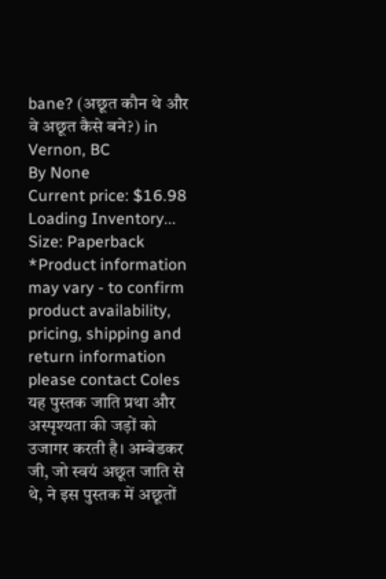bane? (अछूत कौन थे और वे अछूत कैसे बने?) in Vernon, BC
By None
Current price: $16.98
Loading Inventory...
Size: Paperback
*Product information may vary - to confirm product availability, pricing, shipping and return information please contact Coles
यह पुस्तक जाति प्रथा और अस्पृश्यता की जड़ों को उजागर करती है। अम्बेडकर जी, जो स्वयं अछूत जाति से थे, ने इस पुस्तक में अछूतों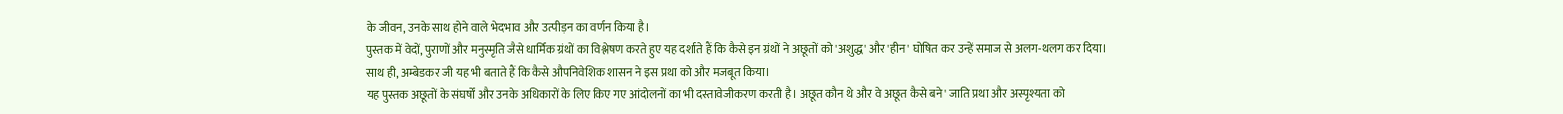के जीवन, उनके साथ होने वाले भेदभाव और उत्पीड़न का वर्णन किया है।
पुस्तक में वेदों, पुराणों और मनुस्मृति जैसे धार्मिक ग्रंथों का विश्लेषण करते हुए यह दर्शाते हैं कि कैसे इन ग्रंथों ने अछूतों को 'अशुद्ध' और 'हीन' घोषित कर उन्हें समाज से अलग-थलग कर दिया।
साथ ही, अम्बेडकर जी यह भी बताते हैं कि कैसे औपनिवेशिक शासन ने इस प्रथा को और मजबूत किया।
यह पुस्तक अछूतों के संघर्षों और उनके अधिकारों के लिए किए गए आंदोलनों का भी दस्तावेजीकरण करती है। अछूत कौन थे और वे अछूत कैसे बने' जाति प्रथा और अस्पृश्यता को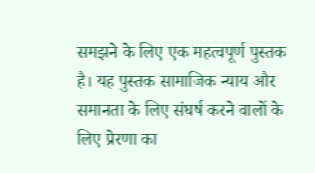समझने के लिए एक महत्वपूर्ण पुस्तक है। यह पुस्तक सामाजिक न्याय और समानता के लिए संघर्ष करने वालों के लिए प्रेरणा का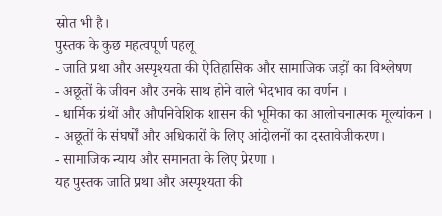स्रोत भी है।
पुस्तक के कुछ महत्वपूर्ण पहलू
- जाति प्रथा और अस्पृश्यता की ऐतिहासिक और सामाजिक जड़ों का विश्लेषण
- अछूतों के जीवन और उनके साथ होने वाले भेदभाव का वर्णन ।
- धार्मिक ग्रंथों और औपनिवेशिक शासन की भूमिका का आलोचनात्मक मूल्यांकन ।
- अछूतों के संघर्षों और अधिकारों के लिए आंदोलनों का दस्तावेजीकरण।
- सामाजिक न्याय और समानता के लिए प्रेरणा ।
यह पुस्तक जाति प्रथा और अस्पृश्यता की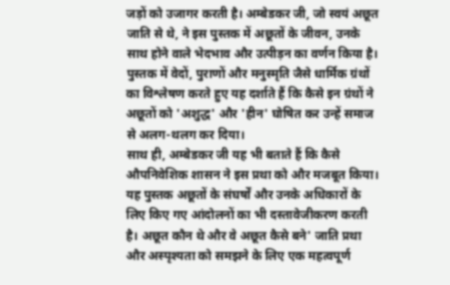जड़ों को उजागर करती है। अम्बेडकर जी, जो स्वयं अछूत जाति से थे, ने इस पुस्तक में अछूतों के जीवन, उनके साथ होने वाले भेदभाव और उत्पीड़न का वर्णन किया है।
पुस्तक में वेदों, पुराणों और मनुस्मृति जैसे धार्मिक ग्रंथों का विश्लेषण करते हुए यह दर्शाते हैं कि कैसे इन ग्रंथों ने अछूतों को 'अशुद्ध' और 'हीन' घोषित कर उन्हें समाज से अलग-थलग कर दिया।
साथ ही, अम्बेडकर जी यह भी बताते हैं कि कैसे औपनिवेशिक शासन ने इस प्रथा को और मजबूत किया।
यह पुस्तक अछूतों के संघर्षों और उनके अधिकारों के लिए किए गए आंदोलनों का भी दस्तावेजीकरण करती है। अछूत कौन थे और वे अछूत कैसे बने' जाति प्रथा और अस्पृश्यता को समझने के लिए एक महत्वपूर्ण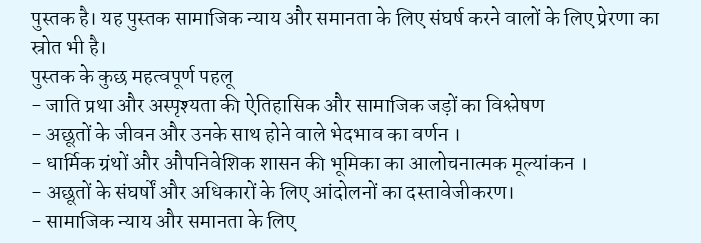पुस्तक है। यह पुस्तक सामाजिक न्याय और समानता के लिए संघर्ष करने वालों के लिए प्रेरणा का स्रोत भी है।
पुस्तक के कुछ महत्वपूर्ण पहलू
- जाति प्रथा और अस्पृश्यता की ऐतिहासिक और सामाजिक जड़ों का विश्लेषण
- अछूतों के जीवन और उनके साथ होने वाले भेदभाव का वर्णन ।
- धार्मिक ग्रंथों और औपनिवेशिक शासन की भूमिका का आलोचनात्मक मूल्यांकन ।
- अछूतों के संघर्षों और अधिकारों के लिए आंदोलनों का दस्तावेजीकरण।
- सामाजिक न्याय और समानता के लिए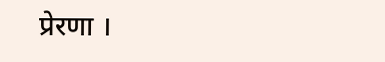प्रेरणा ।